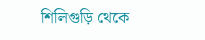শিলিগুড়ি থেকে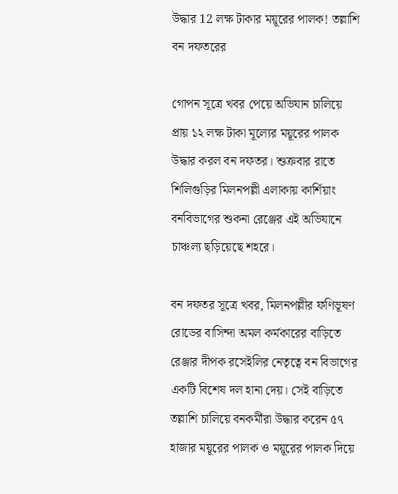উদ্ধার 12 লক্ষ টাকার ময়ূরের পালক! তল্লাশি বন দফতরের

গোপন সূত্রে খবর পেয়ে অভিযান চালিয়ে প্রায় ১২ লক্ষ টাকা মূল্যের ময়ূরের পালক উদ্ধার করল বন দফতর। শুক্রবার রাতে শিলিগুড়ির মিলনপল্লী এলাকায় কার্শিয়াং বনবিভাগের শুকনা রেঞ্জের এই অভিযানে চাঞ্চল্য ছড়িয়েছে শহরে।

বন দফতর সূত্রে খবর, মিলনপল্লীর ফণিভূষণ রোডের বাসিন্দা অমল কর্মকারের বাড়িতে রেঞ্জার দীপক রসেইলির নেতৃত্বে বন বিভাগের একটি বিশেষ দল হানা দেয়। সেই বাড়িতে তল্লাশি চালিয়ে বনকর্মীরা উদ্ধার করেন ৫৭ হাজার ময়ূরের পালক ও ময়ূরের পালক দিয়ে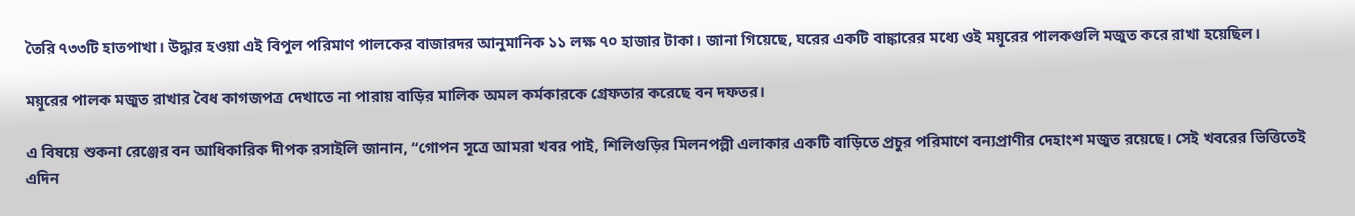তৈরি ৭৩৩টি হাতপাখা। উদ্ধার হওয়া এই বিপুল পরিমাণ পালকের বাজারদর আনুমানিক ১১ লক্ষ ৭০ হাজার টাকা। জানা গিয়েছে, ঘরের একটি বাঙ্কারের মধ্যে ওই ময়ূরের পালকগুলি মজুত করে রাখা হয়েছিল।

ময়ূরের পালক মজুত রাখার বৈধ কাগজপত্র দেখাতে না পারায় বাড়ির মালিক অমল কর্মকারকে গ্রেফতার করেছে বন দফতর।

এ বিষয়ে শুকনা রেঞ্জের বন আধিকারিক দীপক রসাইলি জানান, “গোপন সূত্রে আমরা খবর পাই, শিলিগুড়ির মিলনপল্লী এলাকার একটি বাড়িতে প্রচুর পরিমাণে বন্যপ্রাণীর দেহাংশ মজুত রয়েছে। সেই খবরের ভিত্তিতেই এদিন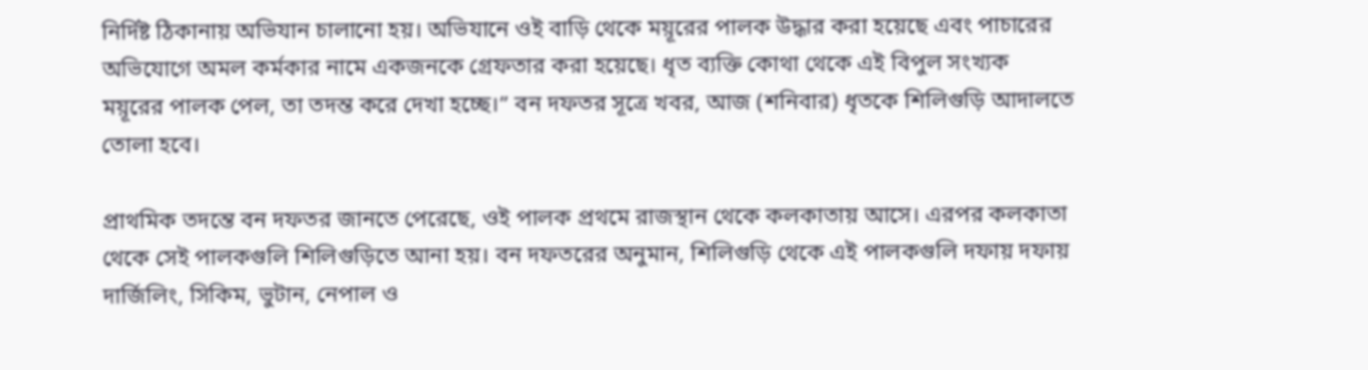নির্দিষ্ট ঠিকানায় অভিযান চালানো হয়। অভিযানে ওই বাড়ি থেকে ময়ূরের পালক উদ্ধার করা হয়েছে এবং পাচারের অভিযোগে অমল কর্মকার নামে একজনকে গ্রেফতার করা হয়েছে। ধৃত ব্যক্তি কোথা থেকে এই বিপুল সংখ্যক ময়ূরের পালক পেল, তা তদন্ত করে দেখা হচ্ছে।” বন দফতর সূত্রে খবর, আজ (শনিবার) ধৃতকে শিলিগুড়ি আদালতে তোলা হবে।

প্রাথমিক তদন্তে বন দফতর জানতে পেরেছে, ওই পালক প্রথমে রাজস্থান থেকে কলকাতায় আসে। এরপর কলকাতা থেকে সেই পালকগুলি শিলিগুড়িতে আনা হয়। বন দফতরের অনুমান, শিলিগুড়ি থেকে এই পালকগুলি দফায় দফায় দার্জিলিং, সিকিম, ভুটান, নেপাল ও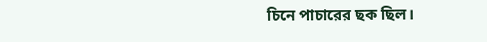চিনে পাচারের ছক ছিল।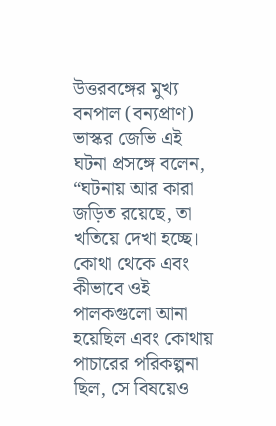উত্তরবঙ্গের মুখ্য বনপাল (বন্যপ্রাণ) ভাস্কর জেভি এই ঘটনা প্রসঙ্গে বলেন, “ঘটনায় আর কারা জড়িত রয়েছে, তা খতিয়ে দেখা হচ্ছে। কোথা থেকে এবং কীভাবে ওই পালকগুলো আনা হয়েছিল এবং কোথায় পাচারের পরিকল্পনা ছিল, সে বিষয়েও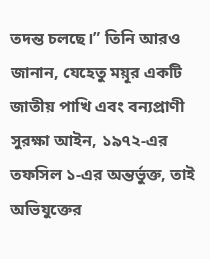তদন্ত চলছে।” তিনি আরও জানান, যেহেতু ময়ূর একটি জাতীয় পাখি এবং বন্যপ্রাণী সুরক্ষা আইন, ১৯৭২-এর তফসিল ১-এর অন্তর্ভুক্ত, তাই অভিযুক্তের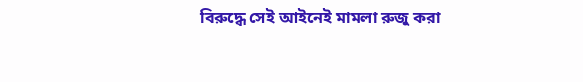বিরুদ্ধে সেই আইনেই মামলা রুজু করা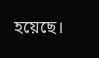হয়েছে।